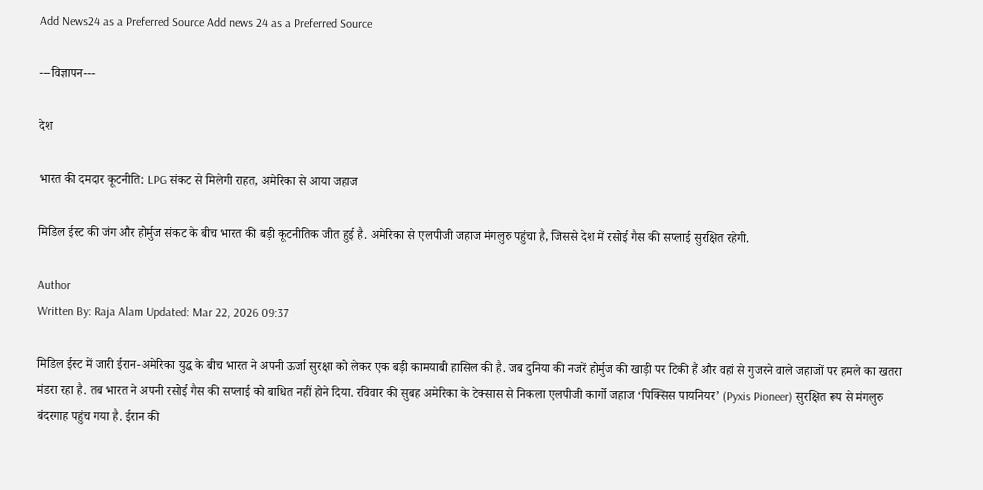Add News24 as a Preferred Source Add news 24 as a Preferred Source

---विज्ञापन---

देश

भारत की दमदार कूटनीति: LPG संकट से मिलेगी राहत, अमेरिका से आया जहाज

मिडिल ईस्ट की जंग और होर्मुज संकट के बीच भारत की बड़ी कूटनीतिक जीत हुई है. अमेरिका से एलपीजी जहाज मंगलुरु पहुंचा है, जिससे देश में रसोई गैस की सप्लाई सुरक्षित रहेगी.

Author
Written By: Raja Alam Updated: Mar 22, 2026 09:37

मिडिल ईस्ट में जारी ईरान-अमेरिका युद्ध के बीच भारत ने अपनी ऊर्जा सुरक्षा को लेकर एक बड़ी कामयाबी हासिल की है. जब दुनिया की नजरें होर्मुज की खाड़ी पर टिकी हैं और वहां से गुजरने वाले जहाजों पर हमले का खतरा मंडरा रहा है. तब भारत ने अपनी रसोई गैस की सप्लाई को बाधित नहीं होने दिया. रविवार की सुबह अमेरिका के टेक्सास से निकला एलपीजी कार्गो जहाज ‘पिक्सिस पायनियर’ (Pyxis Pioneer) सुरक्षित रूप से मंगलुरु बंदरगाह पहुंच गया है. ईरान की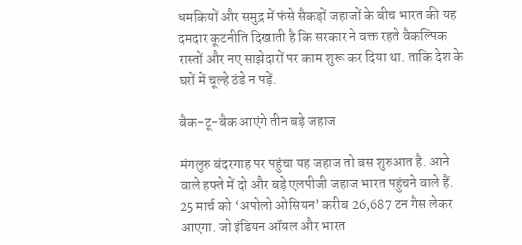धमकियों और समुद्र में फंसे सैकड़ों जहाजों के बीच भारत की यह दमदार कूटनीति दिखाती है कि सरकार ने वक्त रहते वैकल्पिक रास्तों और नए साझेदारों पर काम शुरू कर दिया था. ताकि देश के घरों में चूल्हे ठंडे न पड़ें.

बैक-टू-बैक आएंगे तीन बड़े जहाज

मंगलुरु बंदरगाह पर पहुंचा यह जहाज तो बस शुरुआत है. आने वाले हफ्ते में दो और बड़े एलपीजी जहाज भारत पहुंचने वाले हैं. 25 मार्च को ‘अपोलो ओसियन’ करीब 26,687 टन गैस लेकर आएगा. जो इंडियन ऑयल और भारत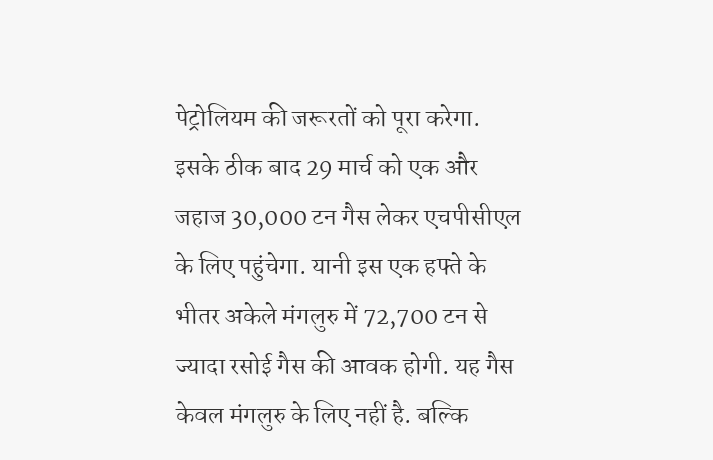पेट्रोलियम की जरूरतों को पूरा करेगा. इसके ठीक बाद 29 मार्च को एक और जहाज 30,000 टन गैस लेकर एचपीसीएल के लिए पहुंचेगा. यानी इस एक हफ्ते के भीतर अकेले मंगलुरु में 72,700 टन से ज्यादा रसोई गैस की आवक होगी. यह गैस केवल मंगलुरु के लिए नहीं है. बल्कि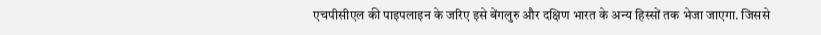एचपीसीएल की पाइपलाइन के जरिए इसे बेंगलुरु और दक्षिण भारत के अन्य हिस्सों तक भेजा जाएगा. जिससे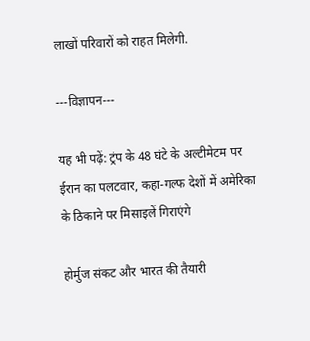लाखों परिवारों को राहत मिलेगी.

---विज्ञापन---

यह भी पढ़ें: ट्रंप के 48 घंटे के अल्टीमेटम पर ईरान का पलटवार, कहा-गल्फ देशों में अमेरिका के ठिकाने पर मिसाइलें गिराएंगे

होर्मुज संकट और भारत की तैयारी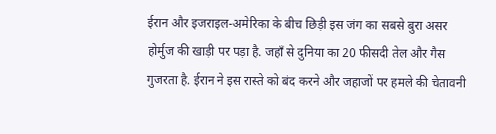ईरान और इजराइल-अमेरिका के बीच छिड़ी इस जंग का सबसे बुरा असर होर्मुज की खाड़ी पर पड़ा है. जहाँ से दुनिया का 20 फीसदी तेल और गैस गुजरता है. ईरान ने इस रास्ते को बंद करने और जहाजों पर हमले की चेतावनी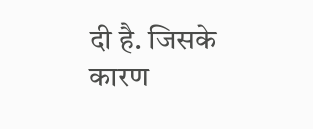दी है. जिसके कारण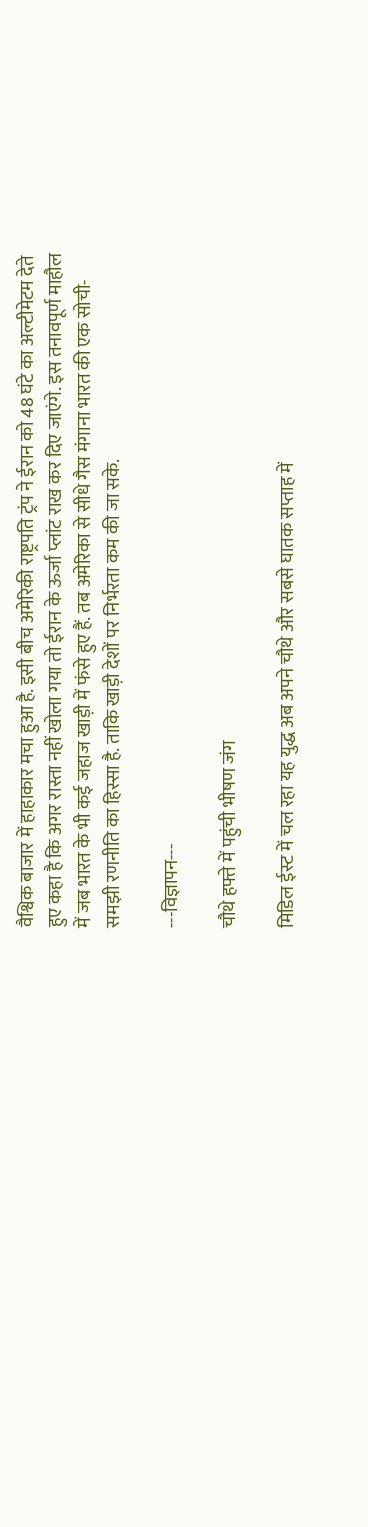वैश्विक बाजार में हाहाकार मचा हुआ है. इसी बीच अमेरिकी राष्ट्रपति ट्रंप ने ईरान को 48 घंटे का अल्टीमेटम देते हुए कहा है कि अगर रास्ता नहीं खोला गया तो ईरान के ऊर्जा प्लांट राख कर दिए जाएंगे. इस तनावपूर्ण माहौल में जब भारत के भी कई जहाज खाड़ी में फंसे हुए हैं. तब अमेरिका से सीधे गैस मंगाना भारत की एक सोची-समझी रणनीति का हिस्सा है. ताकि खाड़ी देशों पर निर्भरता कम की जा सके.

---विज्ञापन---

चौथे हफ्ते में पहुंची भीषण जंग

मिडिल ईस्ट में चल रहा यह युद्ध अब अपने चौथे और सबसे घातक सप्ताह में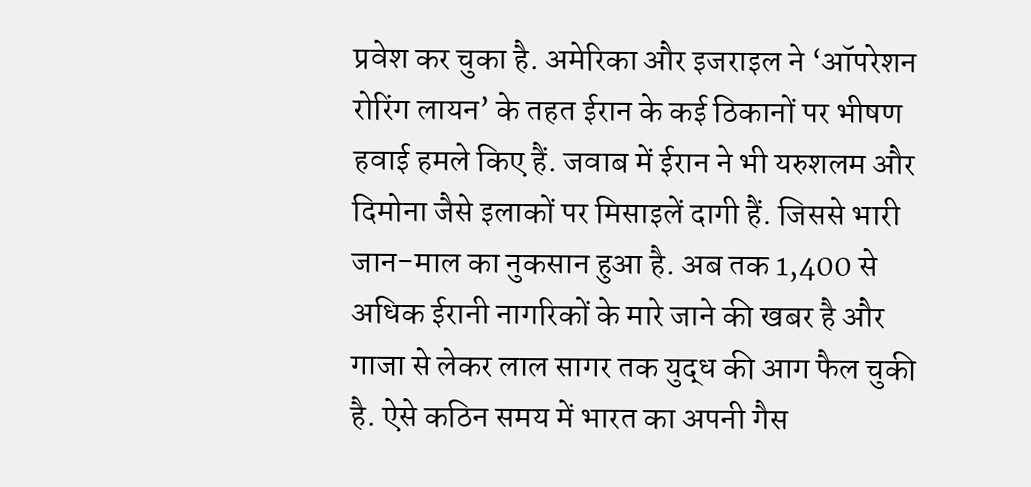प्रवेश कर चुका है. अमेरिका और इजराइल ने ‘ऑपरेशन रोरिंग लायन’ के तहत ईरान के कई ठिकानों पर भीषण हवाई हमले किए हैं. जवाब में ईरान ने भी यरुशलम और दिमोना जैसे इलाकों पर मिसाइलें दागी हैं. जिससे भारी जान-माल का नुकसान हुआ है. अब तक 1,400 से अधिक ईरानी नागरिकों के मारे जाने की खबर है और गाजा से लेकर लाल सागर तक युद्ध की आग फैल चुकी है. ऐसे कठिन समय में भारत का अपनी गैस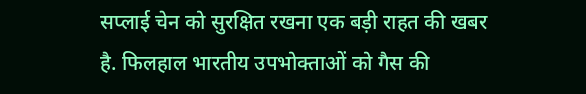सप्लाई चेन को सुरक्षित रखना एक बड़ी राहत की खबर है. फिलहाल भारतीय उपभोक्ताओं को गैस की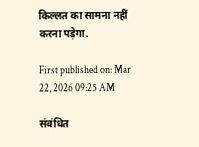किल्लत का सामना नहीं करना पड़ेगा.

First published on: Mar 22, 2026 09:25 AM

संबंधित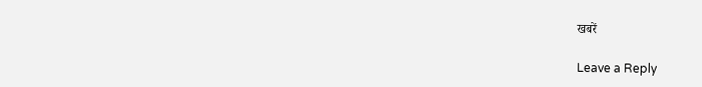खबरें

Leave a Reply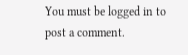You must be logged in to post a comment.